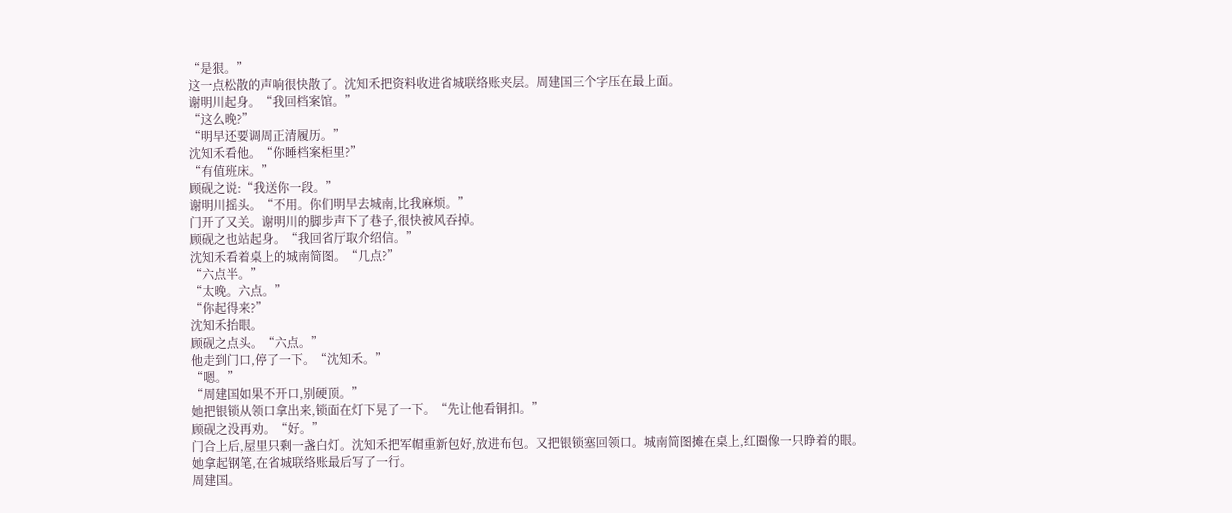“是狠。”
这一点松散的声响很快散了。沈知禾把资料收进省城联络账夹层。周建国三个字压在最上面。
谢明川起身。“我回档案馆。”
“这么晚?”
“明早还要调周正清履历。”
沈知禾看他。“你睡档案柜里?”
“有值班床。”
顾砚之说:“我送你一段。”
谢明川摇头。“不用。你们明早去城南,比我麻烦。”
门开了又关。谢明川的脚步声下了巷子,很快被风吞掉。
顾砚之也站起身。“我回省厅取介绍信。”
沈知禾看着桌上的城南简图。“几点?”
“六点半。”
“太晚。六点。”
“你起得来?”
沈知禾抬眼。
顾砚之点头。“六点。”
他走到门口,停了一下。“沈知禾。”
“嗯。”
“周建国如果不开口,别硬顶。”
她把银锁从领口拿出来,锁面在灯下晃了一下。“先让他看铜扣。”
顾砚之没再劝。“好。”
门合上后,屋里只剩一盏白灯。沈知禾把军帽重新包好,放进布包。又把银锁塞回领口。城南简图摊在桌上,红圈像一只睁着的眼。
她拿起钢笔,在省城联络账最后写了一行。
周建国。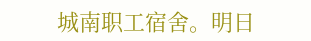城南职工宿舍。明日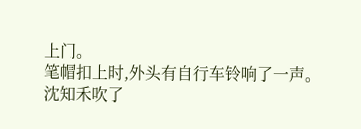上门。
笔帽扣上时,外头有自行车铃响了一声。
沈知禾吹了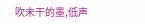吹未干的墨,低声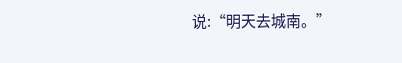说:“明天去城南。”